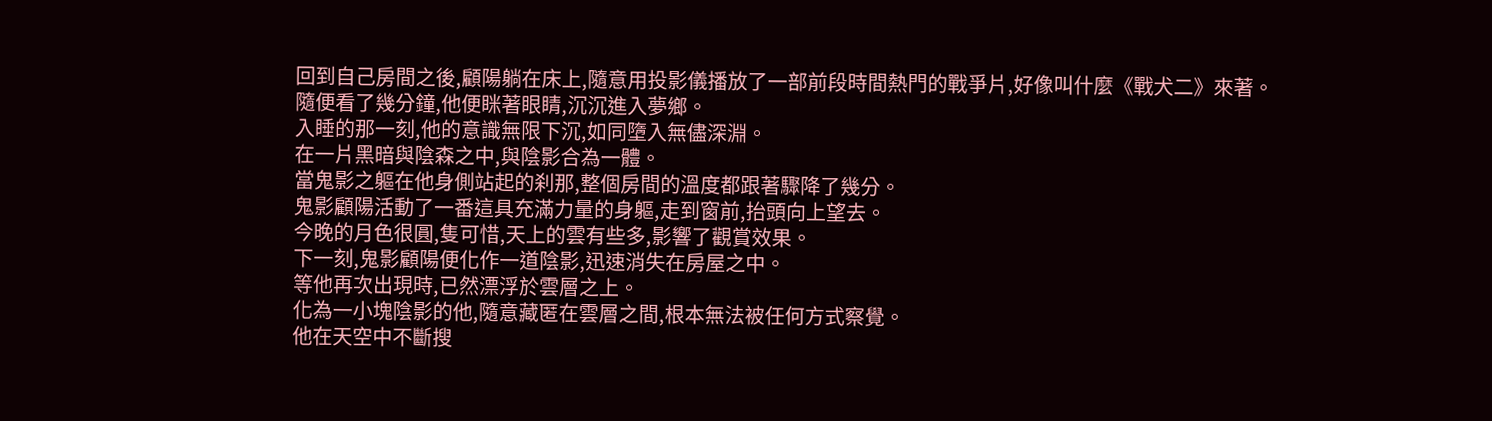回到自己房間之後,顧陽躺在床上,隨意用投影儀播放了一部前段時間熱門的戰爭片,好像叫什麼《戰犬二》來著。
隨便看了幾分鐘,他便眯著眼睛,沉沉進入夢鄉。
入睡的那一刻,他的意識無限下沉,如同墮入無儘深淵。
在一片黑暗與陰森之中,與陰影合為一體。
當鬼影之軀在他身側站起的刹那,整個房間的溫度都跟著驟降了幾分。
鬼影顧陽活動了一番這具充滿力量的身軀,走到窗前,抬頭向上望去。
今晚的月色很圓,隻可惜,天上的雲有些多,影響了觀賞效果。
下一刻,鬼影顧陽便化作一道陰影,迅速消失在房屋之中。
等他再次出現時,已然漂浮於雲層之上。
化為一小塊陰影的他,隨意藏匿在雲層之間,根本無法被任何方式察覺。
他在天空中不斷搜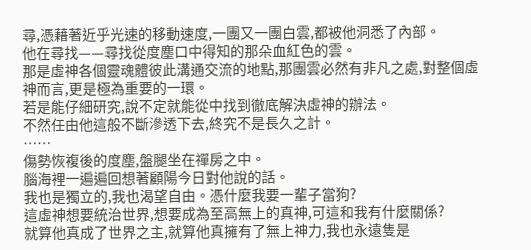尋,憑藉著近乎光速的移動速度,一團又一團白雲,都被他洞悉了內部。
他在尋找——尋找從度塵口中得知的那朵血紅色的雲。
那是虛神各個靈魂體彼此溝通交流的地點,那團雲必然有非凡之處,對整個虛神而言,更是極為重要的一環。
若是能仔細研究,說不定就能從中找到徹底解決虛神的辦法。
不然任由他這般不斷滲透下去,終究不是長久之計。
……
傷勢恢複後的度塵,盤腿坐在禪房之中。
腦海裡一遍遍回想著顧陽今日對他說的話。
我也是獨立的,我也渴望自由。憑什麼我要一輩子當狗?
這虛神想要統治世界,想要成為至高無上的真神,可這和我有什麼關係?
就算他真成了世界之主,就算他真擁有了無上神力,我也永遠隻是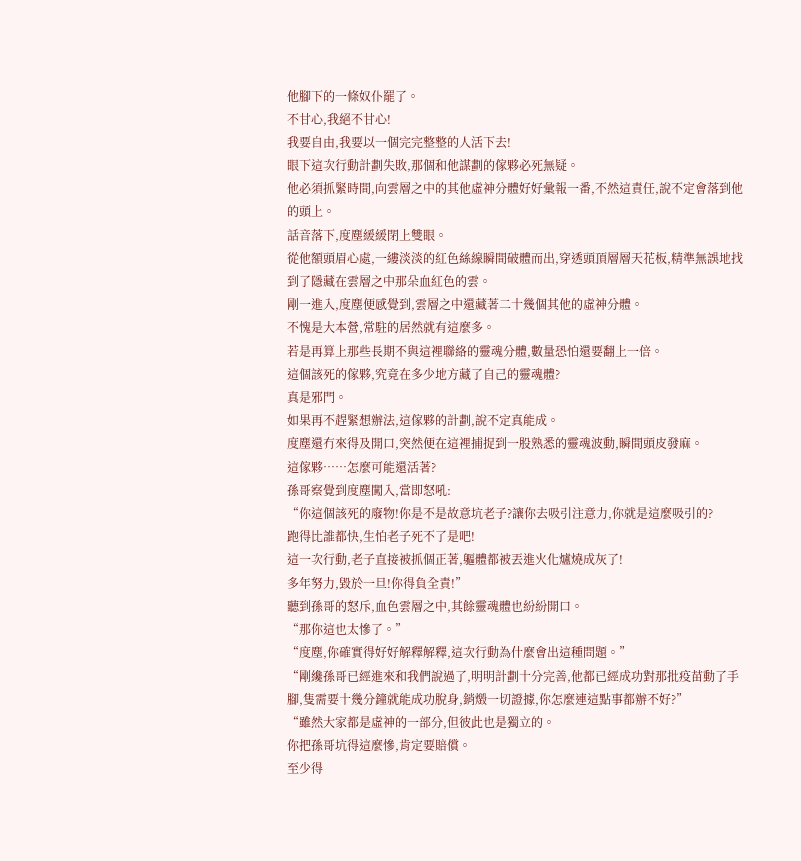他腳下的一條奴仆罷了。
不甘心,我絕不甘心!
我要自由,我要以一個完完整整的人活下去!
眼下這次行動計劃失敗,那個和他謀劃的傢夥必死無疑。
他必須抓緊時間,向雲層之中的其他虛神分體好好彙報一番,不然這責任,說不定會落到他的頭上。
話音落下,度塵緩緩閉上雙眼。
從他額頭眉心處,一縷淡淡的紅色絲線瞬間破體而出,穿透頭頂層層天花板,精準無誤地找到了隱藏在雲層之中那朵血紅色的雲。
剛一進入,度塵便感覺到,雲層之中還藏著二十幾個其他的虛神分體。
不愧是大本營,常駐的居然就有這麼多。
若是再算上那些長期不與這裡聯絡的靈魂分體,數量恐怕還要翻上一倍。
這個該死的傢夥,究竟在多少地方藏了自己的靈魂體?
真是邪門。
如果再不趕緊想辦法,這傢夥的計劃,說不定真能成。
度塵還冇來得及開口,突然便在這裡捕捉到一股熟悉的靈魂波動,瞬間頭皮發麻。
這傢夥……怎麼可能還活著?
孫哥察覺到度塵闖入,當即怒吼:
“你這個該死的廢物!你是不是故意坑老子?讓你去吸引注意力,你就是這麼吸引的?
跑得比誰都快,生怕老子死不了是吧!
這一次行動,老子直接被抓個正著,軀體都被丟進火化爐燒成灰了!
多年努力,毀於一旦!你得負全責!”
聽到孫哥的怒斥,血色雲層之中,其餘靈魂體也紛紛開口。
“那你這也太慘了。”
“度塵,你確實得好好解釋解釋,這次行動為什麼會出這種問題。”
“剛纔孫哥已經進來和我們說過了,明明計劃十分完善,他都已經成功對那批疫苗動了手腳,隻需要十幾分鐘就能成功脫身,銷燬一切證據,你怎麼連這點事都辦不好?”
“雖然大家都是虛神的一部分,但彼此也是獨立的。
你把孫哥坑得這麼慘,肯定要賠償。
至少得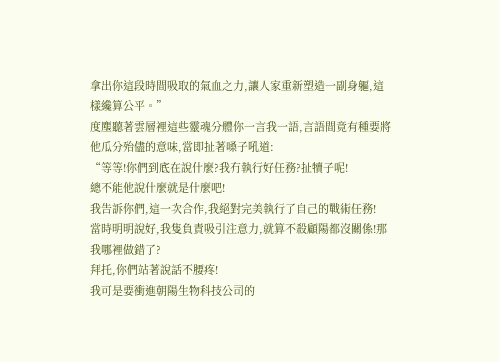拿出你這段時間吸取的氣血之力,讓人家重新塑造一副身軀,這樣纔算公平。”
度塵聽著雲層裡這些靈魂分體你一言我一語,言語間竟有種要將他瓜分殆儘的意味,當即扯著嗓子吼道:
“等等!你們到底在說什麼?我冇執行好任務?扯犢子呢!
總不能他說什麼就是什麼吧!
我告訴你們,這一次合作,我絕對完美執行了自己的戰術任務!
當時明明說好,我隻負責吸引注意力,就算不殺顧陽都沒關係!那我哪裡做錯了?
拜托,你們站著說話不腰疼!
我可是要衝進朝陽生物科技公司的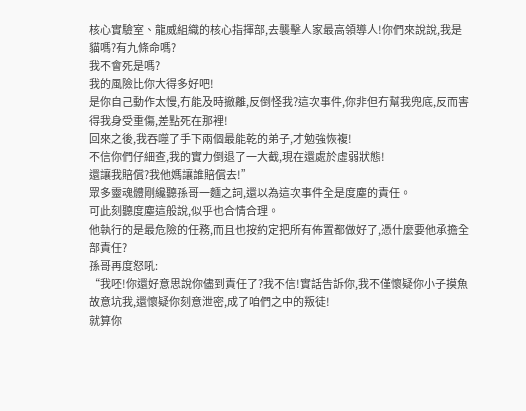核心實驗室、龍威組織的核心指揮部,去襲擊人家最高領導人!你們來說說,我是貓嗎?有九條命嗎?
我不會死是嗎?
我的風險比你大得多好吧!
是你自己動作太慢,冇能及時撤離,反倒怪我?這次事件,你非但冇幫我兜底,反而害得我身受重傷,差點死在那裡!
回來之後,我吞噬了手下兩個最能乾的弟子,才勉強恢複!
不信你們仔細查,我的實力倒退了一大截,現在還處於虛弱狀態!
還讓我賠償?我他媽讓誰賠償去!”
眾多靈魂體剛纔聽孫哥一麵之詞,還以為這次事件全是度塵的責任。
可此刻聽度塵這般說,似乎也合情合理。
他執行的是最危險的任務,而且也按約定把所有佈置都做好了,憑什麼要他承擔全部責任?
孫哥再度怒吼:
“我呸!你還好意思說你儘到責任了?我不信!實話告訴你,我不僅懷疑你小子摸魚故意坑我,還懷疑你刻意泄密,成了咱們之中的叛徒!
就算你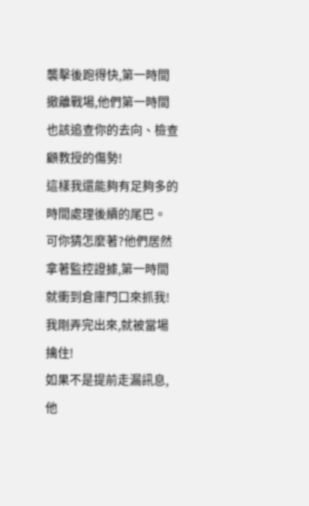襲擊後跑得快,第一時間撤離戰場,他們第一時間也該追查你的去向、檢查顧教授的傷勢!
這樣我還能夠有足夠多的時間處理後續的尾巴。
可你猜怎麼著?他們居然拿著監控證據,第一時間就衝到倉庫門口來抓我!
我剛弄完出來,就被當場擒住!
如果不是提前走漏訊息,他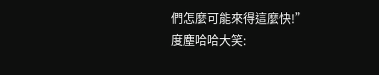們怎麼可能來得這麼快!”
度塵哈哈大笑: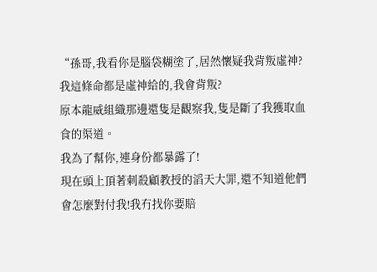“孫哥,我看你是腦袋糊塗了,居然懷疑我背叛虛神?我這條命都是虛神給的,我會背叛?
原本龍威組織那邊還隻是觀察我,隻是斷了我獲取血食的渠道。
我為了幫你,連身份都暴露了!
現在頭上頂著刺殺顧教授的滔天大罪,還不知道他們會怎麼對付我!我冇找你要賠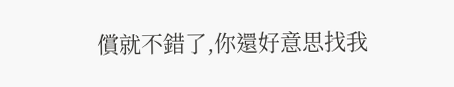償就不錯了,你還好意思找我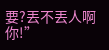要?丟不丟人啊你!”